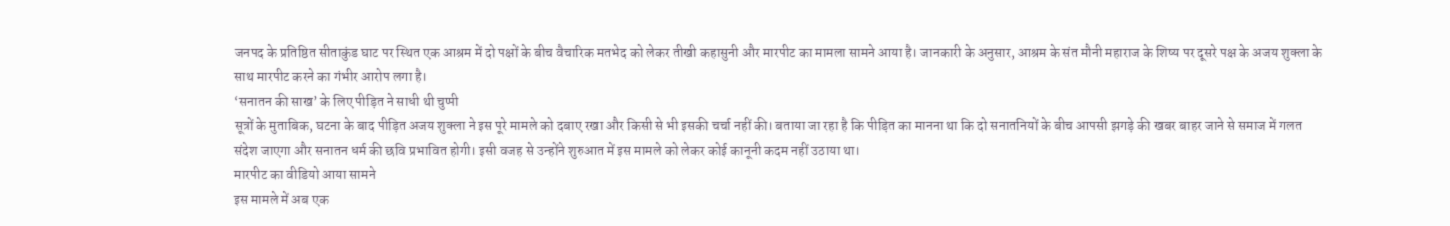जनपद के प्रतिष्ठित सीताकुंड घाट पर स्थित एक आश्रम में दो पक्षों के बीच वैचारिक मतभेद को लेकर तीखी कहासुनी और मारपीट का मामला सामने आया है। जानकारी के अनुसार, आश्रम के संत मौनी महाराज के शिष्य पर दूसरे पक्ष के अजय शुक्ला के साथ मारपीट करने का गंभीर आरोप लगा है।
‘सनातन की साख’ के लिए पीड़ित ने साधी थी चुप्पी
सूत्रों के मुताबिक, घटना के बाद पीड़ित अजय शुक्ला ने इस पूरे मामले को दबाए रखा और किसी से भी इसकी चर्चा नहीं की। बताया जा रहा है कि पीड़ित का मानना था कि दो सनातनियों के बीच आपसी झगड़े की खबर बाहर जाने से समाज में गलत संदेश जाएगा और सनातन धर्म की छवि प्रभावित होगी। इसी वजह से उन्होंने शुरुआत में इस मामले को लेकर कोई कानूनी कदम नहीं उठाया था।
मारपीट का वीडियो आया सामने
इस मामले में अब एक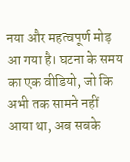नया और महत्वपूर्ण मोड़ आ गया है। घटना के समय का एक वीडियो, जो कि अभी तक सामने नहीं आया था, अब सबके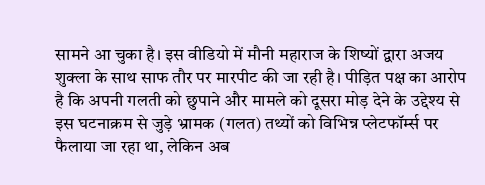सामने आ चुका है। इस वीडियो में मौनी महाराज के शिष्यों द्वारा अजय शुक्ला के साथ साफ तौर पर मारपीट की जा रही है। पीड़ित पक्ष का आरोप है कि अपनी गलती को छुपाने और मामले को दूसरा मोड़ देने के उद्देश्य से इस घटनाक्रम से जुड़े भ्रामक (गलत) तथ्यों को विभिन्न प्लेटफॉर्म्स पर फैलाया जा रहा था, लेकिन अब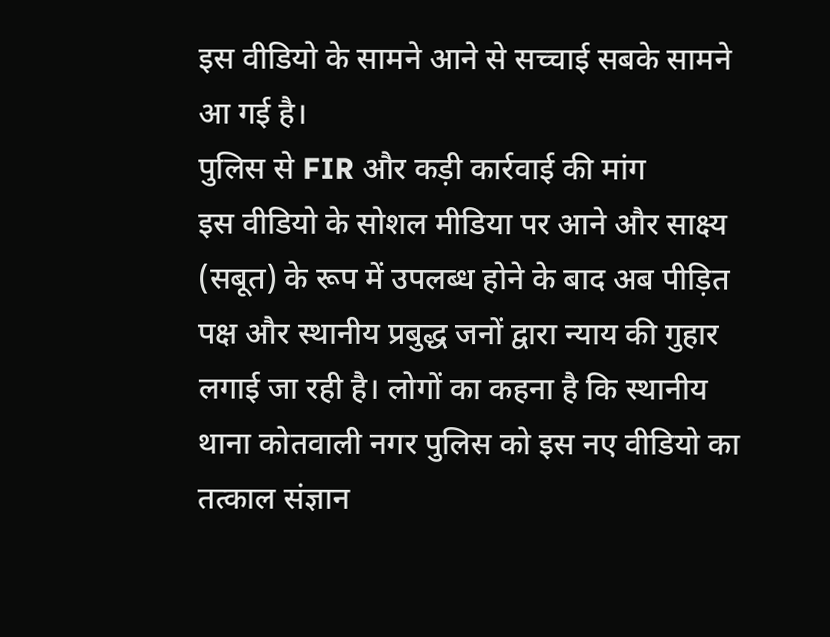इस वीडियो के सामने आने से सच्चाई सबके सामने आ गई है।
पुलिस से FIR और कड़ी कार्रवाई की मांग
इस वीडियो के सोशल मीडिया पर आने और साक्ष्य (सबूत) के रूप में उपलब्ध होने के बाद अब पीड़ित पक्ष और स्थानीय प्रबुद्ध जनों द्वारा न्याय की गुहार लगाई जा रही है। लोगों का कहना है कि स्थानीय थाना कोतवाली नगर पुलिस को इस नए वीडियो का तत्काल संज्ञान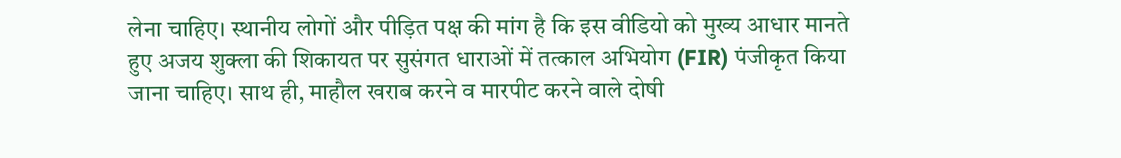लेना चाहिए। स्थानीय लोगों और पीड़ित पक्ष की मांग है कि इस वीडियो को मुख्य आधार मानते हुए अजय शुक्ला की शिकायत पर सुसंगत धाराओं में तत्काल अभियोग (FIR) पंजीकृत किया जाना चाहिए। साथ ही, माहौल खराब करने व मारपीट करने वाले दोषी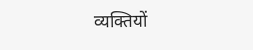व्यक्तियों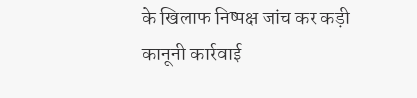के खिलाफ निष्पक्ष जांच कर कड़ी कानूनी कार्रवाई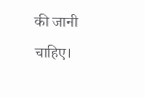की जानी चाहिए।